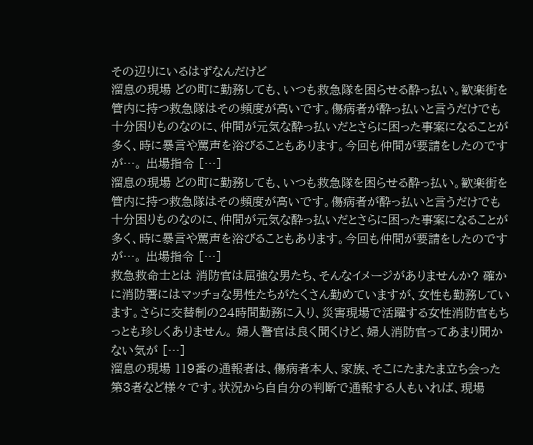その辺りにいるはずなんだけど
溜息の現場 どの町に勤務しても、いつも救急隊を困らせる酔っ払い。歓楽街を管内に持つ救急隊はその頻度が高いです。傷病者が酔っ払いと言うだけでも十分困りものなのに、仲間が元気な酔っ払いだとさらに困った事案になることが多く、時に暴言や罵声を浴びることもあります。今回も仲間が要請をしたのですが…。 出場指令 […]
溜息の現場 どの町に勤務しても、いつも救急隊を困らせる酔っ払い。歓楽街を管内に持つ救急隊はその頻度が高いです。傷病者が酔っ払いと言うだけでも十分困りものなのに、仲間が元気な酔っ払いだとさらに困った事案になることが多く、時に暴言や罵声を浴びることもあります。今回も仲間が要請をしたのですが…。 出場指令 […]
救急救命士とは 消防官は屈強な男たち、そんなイメージがありませんか? 確かに消防署にはマッチョな男性たちがたくさん勤めていますが、女性も勤務しています。さらに交替制の24時間勤務に入り、災害現場で活躍する女性消防官もちっとも珍しくありません。 婦人警官は良く聞くけど、婦人消防官ってあまり聞かない気が […]
溜息の現場 119番の通報者は、傷病者本人、家族、そこにたまたま立ち会った第3者など様々です。状況から自自分の判断で通報する人もいれば、現場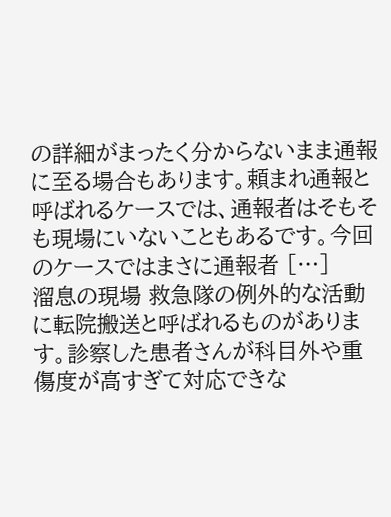の詳細がまったく分からないまま通報に至る場合もあります。頼まれ通報と呼ばれるケースでは、通報者はそもそも現場にいないこともあるです。今回のケースではまさに通報者 […]
溜息の現場 救急隊の例外的な活動に転院搬送と呼ばれるものがあります。診察した患者さんが科目外や重傷度が高すぎて対応できな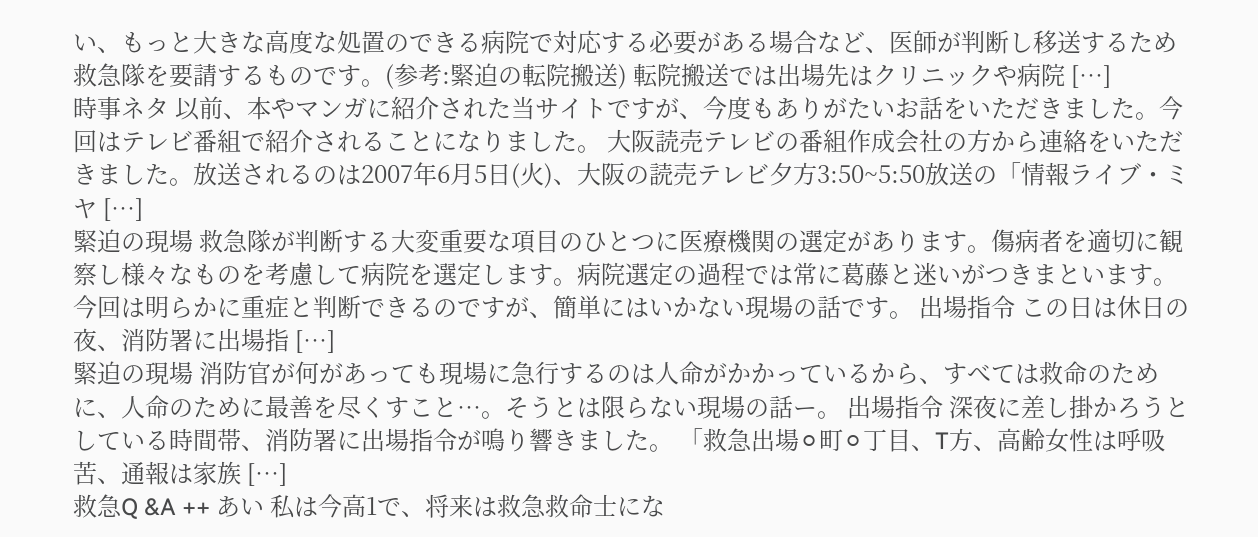い、もっと大きな高度な処置のできる病院で対応する必要がある場合など、医師が判断し移送するため救急隊を要請するものです。(参考:緊迫の転院搬送) 転院搬送では出場先はクリニックや病院 […]
時事ネタ 以前、本やマンガに紹介された当サイトですが、今度もありがたいお話をいただきました。今回はテレビ番組で紹介されることになりました。 大阪読売テレビの番組作成会社の方から連絡をいただきました。放送されるのは2007年6月5日(火)、大阪の読売テレビ夕方3:50~5:50放送の「情報ライブ・ミヤ […]
緊迫の現場 救急隊が判断する大変重要な項目のひとつに医療機関の選定があります。傷病者を適切に観察し様々なものを考慮して病院を選定します。病院選定の過程では常に葛藤と迷いがつきまといます。今回は明らかに重症と判断できるのですが、簡単にはいかない現場の話です。 出場指令 この日は休日の夜、消防署に出場指 […]
緊迫の現場 消防官が何があっても現場に急行するのは人命がかかっているから、すべては救命のために、人命のために最善を尽くすこと…。そうとは限らない現場の話ー。 出場指令 深夜に差し掛かろうとしている時間帯、消防署に出場指令が鳴り響きました。 「救急出場⚪町⚪丁目、T方、高齢女性は呼吸苦、通報は家族 […]
救急Q &A ++ あい 私は今高1で、将来は救急救命士にな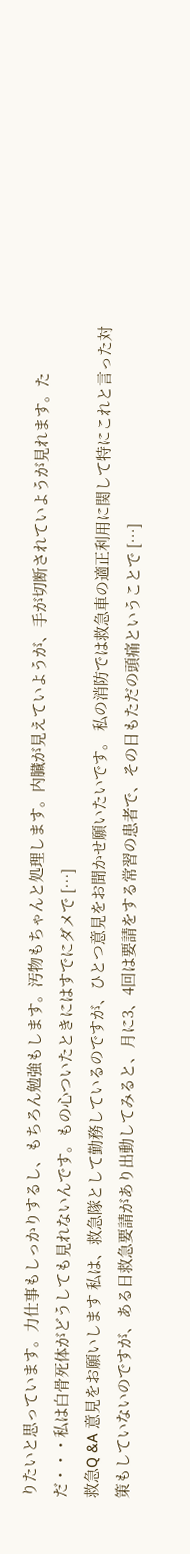りたいと思っています。力仕事もしっかりするし、もちろん勉強もします。汚物もちゃんと処理します。内臓が見えていようが、手が切断されていようが見れます。ただ・・・私は白骨死体がどうしても見れないんです。もの心ついたときにはすでにダメで […]
救急Q &A 意見をお願いします 私は、救急隊として勤務しているのですが、ひとつ意見をお聞かせ願いたいです。 私の消防では救急車の適正利用に関して特にこれと言った対策もしていないのですが、ある日救急要請があり出動してみると、月に3、4回は要請をする常習の患者で、その日もただの頭痛ということで […]